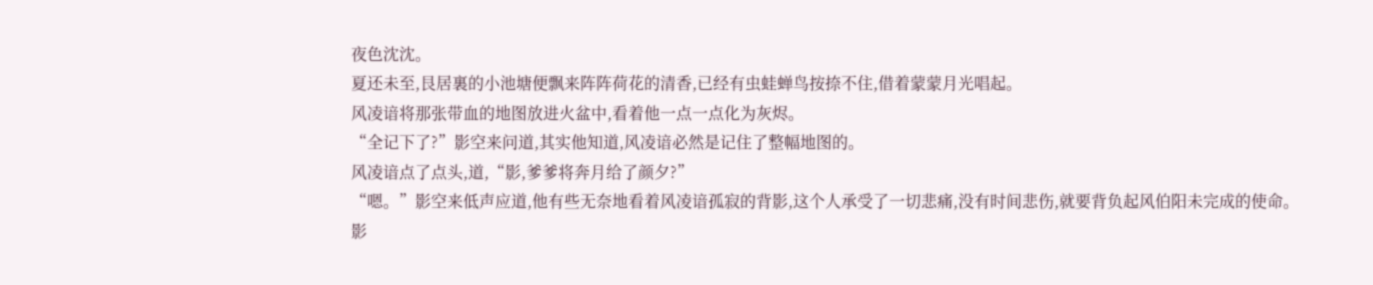夜色沈沈。
夏还未至,艮居裏的小池塘便飘来阵阵荷花的清香,已经有虫蛙蝉鸟按捺不住,借着蒙蒙月光唱起。
风凌谙将那张带血的地图放进火盆中,看着他一点一点化为灰烬。
“全记下了?”影空来问道,其实他知道,风凌谙必然是记住了整幅地图的。
风凌谙点了点头,道,“影,爹爹将奔月给了颜夕?”
“嗯。”影空来低声应道,他有些无奈地看着风凌谙孤寂的背影,这个人承受了一切悲痛,没有时间悲伤,就要背负起风伯阳未完成的使命。
影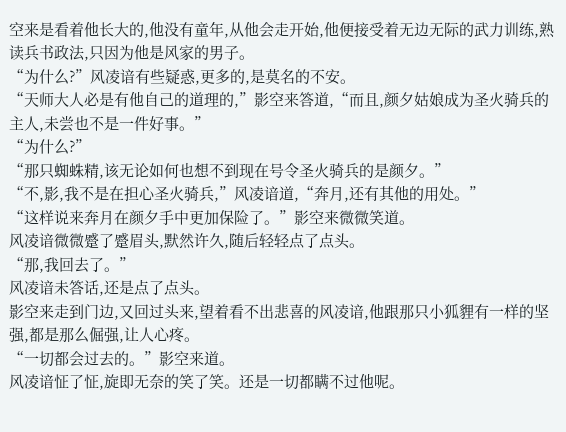空来是看着他长大的,他没有童年,从他会走开始,他便接受着无边无际的武力训练,熟读兵书政法,只因为他是风家的男子。
“为什么?”风凌谙有些疑惑,更多的,是莫名的不安。
“天师大人必是有他自己的道理的,”影空来答道,“而且,颜夕姑娘成为圣火骑兵的主人,未尝也不是一件好事。”
“为什么?”
“那只蜘蛛精,该无论如何也想不到现在号令圣火骑兵的是颜夕。”
“不,影,我不是在担心圣火骑兵,”风凌谙道,“奔月,还有其他的用处。”
“这样说来奔月在颜夕手中更加保险了。”影空来微微笑道。
风凌谙微微蹙了蹙眉头,默然许久,随后轻轻点了点头。
“那,我回去了。”
风凌谙未答话,还是点了点头。
影空来走到门边,又回过头来,望着看不出悲喜的风凌谙,他跟那只小狐貍有一样的坚强,都是那么倔强,让人心疼。
“一切都会过去的。”影空来道。
风凌谙怔了怔,旋即无奈的笑了笑。还是一切都瞒不过他呢。